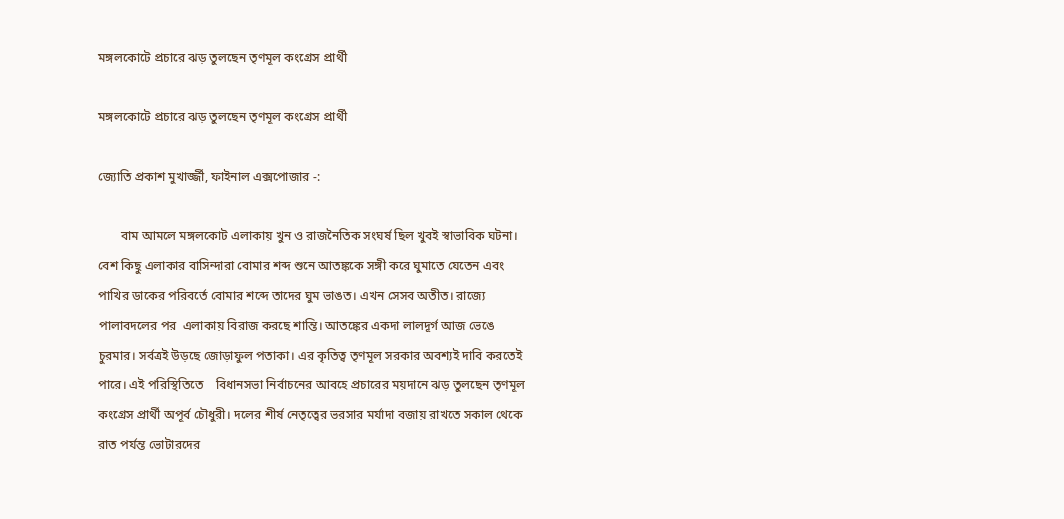মঙ্গলকোটে প্রচারে ঝড় তুলছেন তৃণমূল কংগ্রেস প্রার্থী

মঙ্গলকোটে প্রচারে ঝড় তুলছেন তৃণমূল কংগ্রেস প্রার্থী

জ্যোতি প্রকাশ মুখার্জ্জী, ফাইনাল এক্সপোজার -:

       বাম আমলে মঙ্গলকোট এলাকায় খুন ও রাজনৈতিক সংঘর্ষ ছিল খুবই স্বাভাবিক ঘটনা। বেশ কিছু এলাকার বাসিন্দারা বোমার শব্দ শুনে আতঙ্ককে সঙ্গী করে ঘুমাতে যেতেন এবং পাখির ডাকের পরিবর্তে বোমার শব্দে তাদের ঘুম ভাঙত। এখন সেসব অতীত। রাজ্যে পালাবদলের পর  এলাকায় বিরাজ করছে শান্তি। আতঙ্কের একদা লালদূর্গ আজ ভেঙে চুরমার। সর্বত্রই উড়ছে জোড়াফুল পতাকা। এর কৃতিত্ব তৃণমূল সরকার অবশ্যই দাবি করতেই পারে। এই পরিস্থিতিতে    বিধানসভা নির্বাচনের আবহে প্রচারের ময়দানে ঝড় তুলছেন তৃণমূল কংগ্রেস প্রার্থী অপূর্ব চৌধুরী। দলের শীর্ষ নেতৃত্বের ভরসার মর্যাদা বজায় রাখতে সকাল থেকে রাত পর্যন্ত ভোটারদের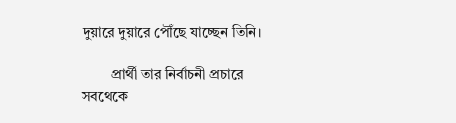দুয়ারে দুয়ারে পৌঁছে যাচ্ছেন তিনি।

        প্রার্থী তার নির্বাচনী প্রচারে সবথেকে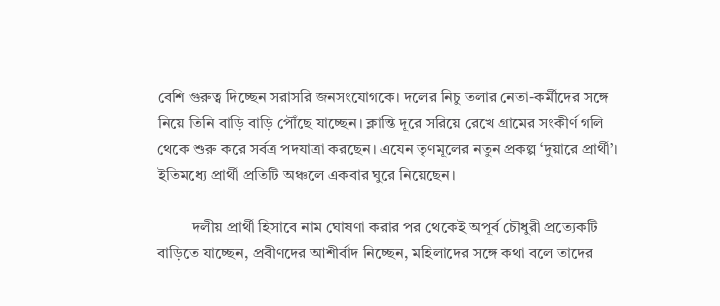বেশি গুরুত্ব দিচ্ছেন সরাসরি জনসংযোগকে। দলের নিচু তলার নেতা-কর্মীদের সঙ্গে নিয়ে তিনি বাড়ি বাড়ি পৌঁছে যাচ্ছেন। ক্লান্তি দূরে সরিয়ে রেখে গ্রামের সংকীর্ণ গলি থেকে শুরু করে সর্বত্র পদযাত্রা করছেন। এযেন তৃণমূলের নতুন প্রকল্প ‘দুয়ারে প্রার্থী’। ইতিমধ্যে প্রার্থী প্রতিটি অঞ্চলে একবার ঘুরে নিয়েছেন।

         দলীয় প্রার্থী হিসাবে নাম ঘোষণা করার পর থেকেই অপূর্ব চৌধুরী প্রত্যেকটি বাড়িতে যাচ্ছেন, প্রবীণদের আশীর্বাদ নিচ্ছেন, মহিলাদের সঙ্গে কথা বলে তাদের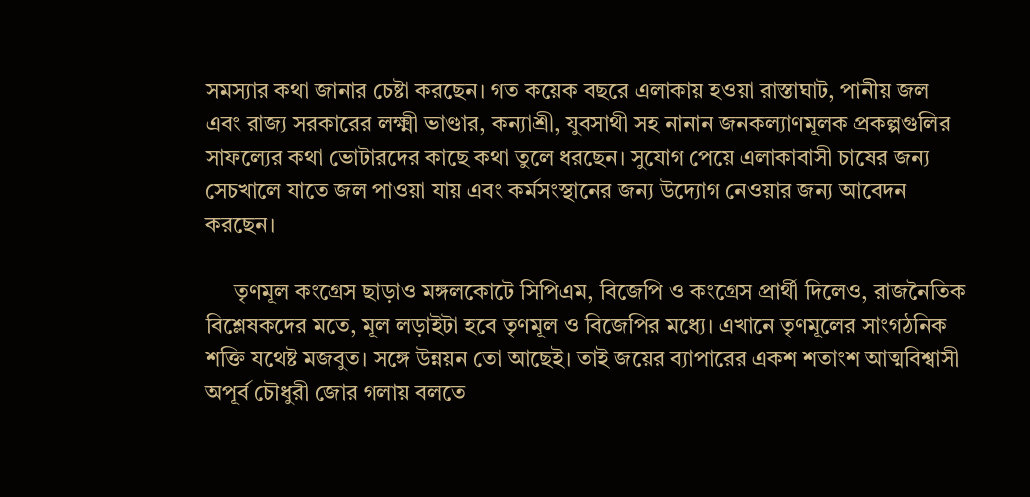সমস্যার কথা জানার চেষ্টা করছেন। গত কয়েক বছরে এলাকায় হওয়া রাস্তাঘাট, পানীয় জল এবং রাজ্য সরকারের লক্ষ্মী ভাণ্ডার, কন্যাশ্রী, যুবসাথী সহ নানান জনকল্যাণমূলক প্রকল্পগুলির সাফল্যের কথা ভোটারদের কাছে কথা তুলে ধরছেন। সুযোগ পেয়ে এলাকাবাসী চাষের জন্য সেচখালে যাতে জল পাওয়া যায় এবং কর্মসংস্থানের জন্য উদ্যোগ নেওয়ার জন্য আবেদন করছেন।

     তৃণমূল কংগ্রেস ছাড়াও মঙ্গলকোটে সিপিএম, বিজেপি ও কংগ্রেস প্রার্থী দিলেও, রাজনৈতিক বিশ্লেষকদের মতে, মূল লড়াইটা হবে তৃণমূল ও বিজেপির মধ্যে। এখানে তৃণমূলের সাংগঠনিক শক্তি যথেষ্ট মজবুত। সঙ্গে উন্নয়ন তো আছেই। তাই জয়ের ব্যাপারের একশ শতাংশ আত্মবিশ্বাসী অপূর্ব চৌধুরী জোর গলায় বলতে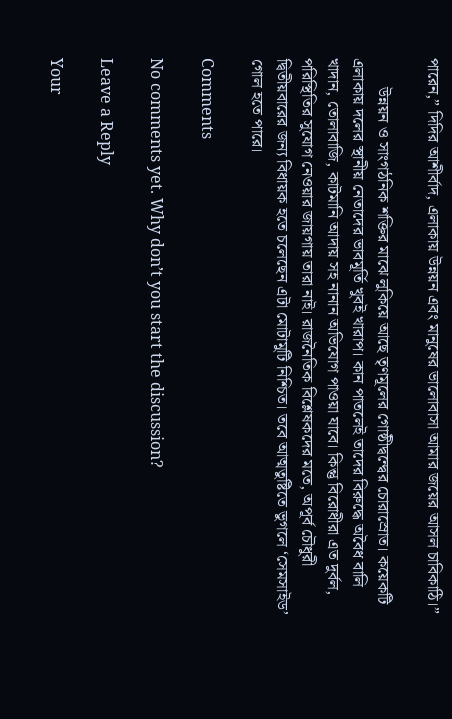পারেন,” দিদির আশীর্বাদ, এলাকায় উন্নয়ন এবং মানুষের ভালোবাসা আমার জয়ের আসল চাবিকাঠি।”

       উন্নয়ন ও সাংগঠনিক শক্তির মাঝে লুকিয়ে আছে তৃণমূলের গোষ্ঠীদ্বন্দ্বের চোরাস্রোত। কয়েকটি এলাকায় দলের স্থানীয় নেতাদের ভাবমূর্তি খুবই খারাপ। কান পাতলেই তাদের বিরুদ্ধে অবৈধ বালি খাদান, তোলাবাজি, কাটমানি আদায় সহ নানান অভিযোগ পাওয়া যাবে। কিন্তু বিরোধীরা এত দুর্বল, পরিস্থিতির সুযোগ নেওয়ার জায়গায় তারা নাই। রাজনৈতিক বিশ্লেষকদের মতে, অপূর্ব চৌধুরী দ্বিতীয়বারের জন্য বিধায়ক হতে চলেছেন এটা মোটামুটি নিশ্চিত। তবে আত্মতুষ্টিতে ভুগলে ‘সেমসাইড’ গোল হতে পারে।

Comments

No comments yet. Why don’t you start the discussion?

Leave a Reply

Your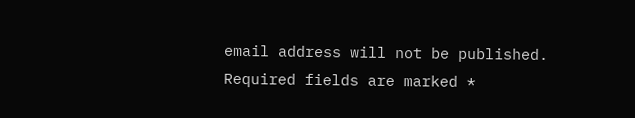email address will not be published. Required fields are marked *